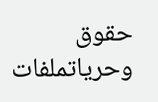حقوق وحرياتملفات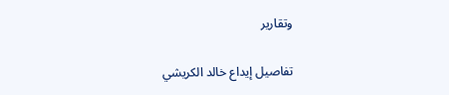وتقارير

تفاصيل إيداع خالد الكريشي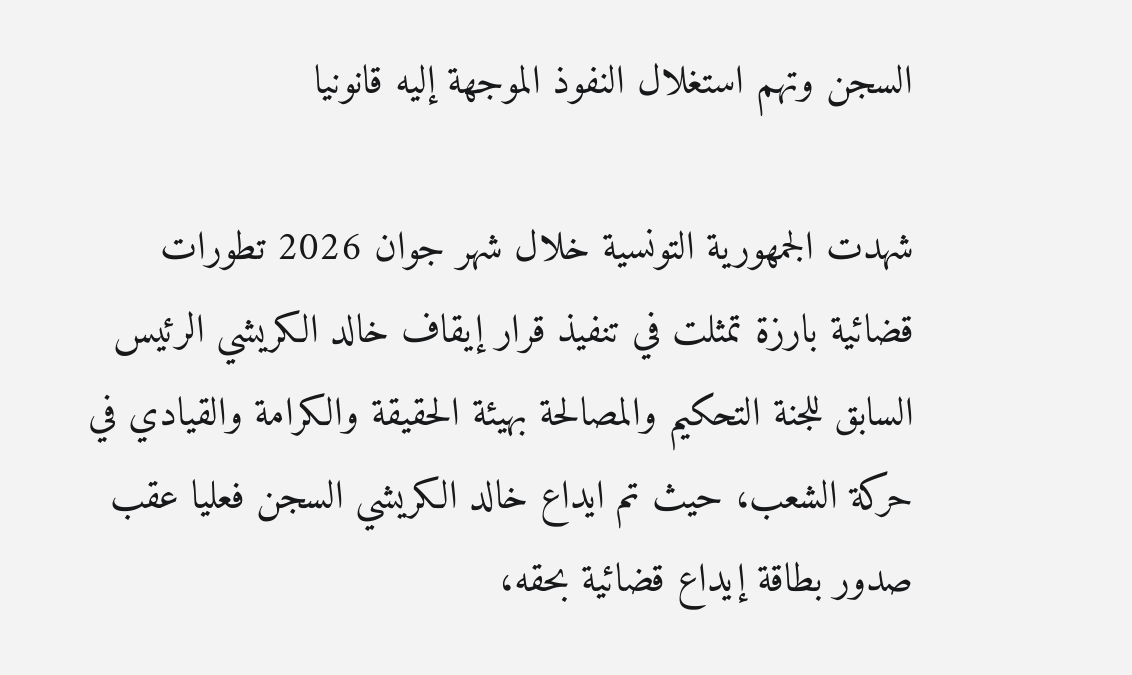السجن وتهم استغلال النفوذ الموجهة إليه قانونيا

شهدت الجمهورية التونسية خلال شهر جوان 2026 تطورات قضائية بارزة تمثلت في تنفيذ قرار إيقاف خالد الكريشي الرئيس السابق للجنة التحكيم والمصالحة بهيئة الحقيقة والكرامة والقيادي في حركة الشعب، حيث تم ايداع خالد الكريشي السجن فعليا عقب صدور بطاقة إيداع قضائية بحقه،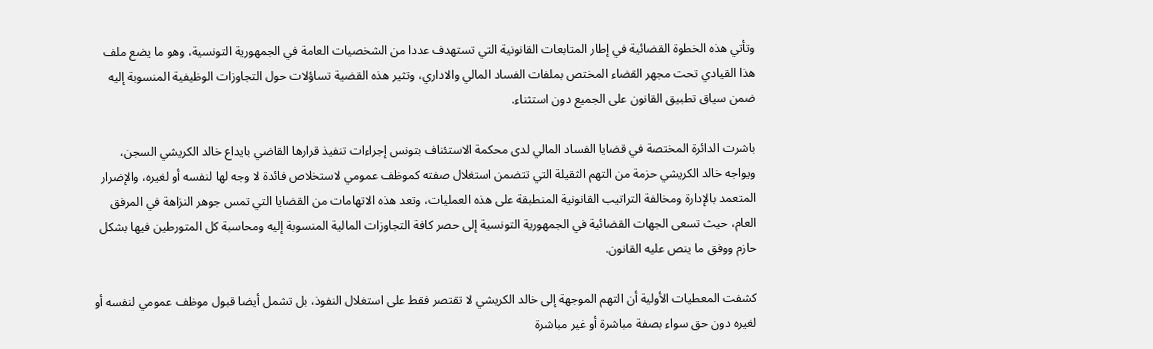وتأتي هذه الخطوة القضائية في إطار المتابعات القانونية التي تستهدف عددا من الشخصيات العامة في الجمهورية التونسية، وهو ما يضع ملف هذا القيادي تحت مجهر القضاء المختص بملفات الفساد المالي والاداري، وتثير هذه القضية تساؤلات حول التجاوزات الوظيفية المنسوبة إليه ضمن سياق تطبيق القانون على الجميع دون استثناء.

باشرت الدائرة المختصة في قضايا الفساد المالي لدى محكمة الاستئناف بتونس إجراءات تنفيذ قرارها القاضي بايداع خالد الكريشي السجن، ويواجه خالد الكريشي حزمة من التهم الثقيلة التي تتضمن استغلال صفته كموظف عمومي لاستخلاص فائدة لا وجه لها لنفسه أو لغيره، والإضرار المتعمد بالإدارة ومخالفة التراتيب القانونية المنطبقة على هذه العمليات، وتعد هذه الاتهامات من القضايا التي تمس جوهر النزاهة في المرفق العام، حيث تسعى الجهات القضائية في الجمهورية التونسية إلى حصر كافة التجاوزات المالية المنسوبة إليه ومحاسبة كل المتورطين فيها بشكل حازم ووفق ما ينص عليه القانون.

كشفت المعطيات الأولية أن التهم الموجهة إلى خالد الكريشي لا تقتصر فقط على استغلال النفوذ، بل تشمل أيضا قبول موظف عمومي لنفسه أو لغيره دون حق سواء بصفة مباشرة أو غير مباشرة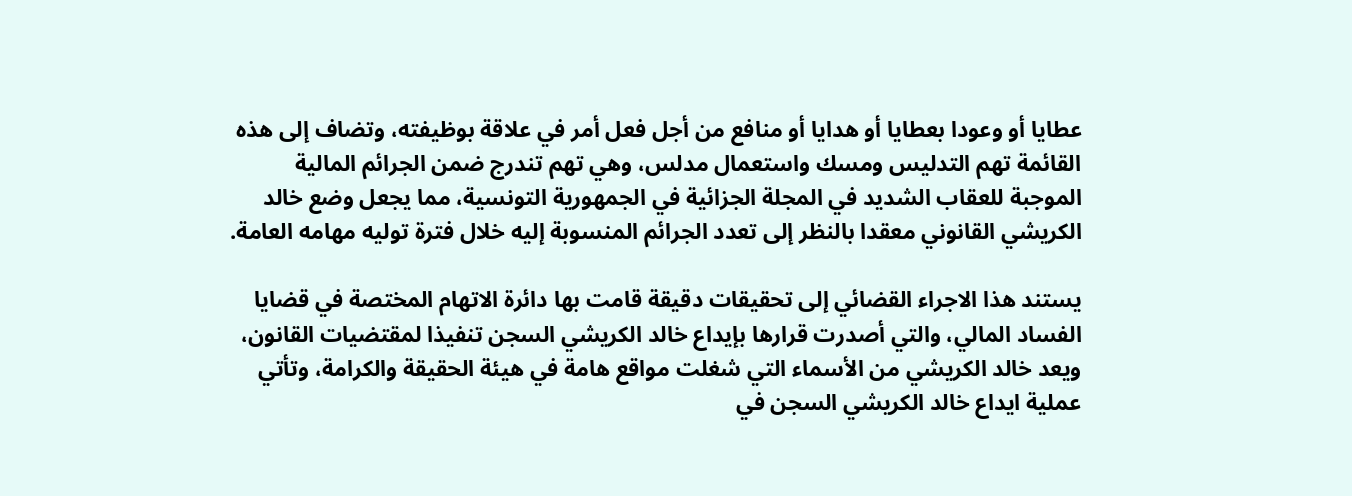عطايا أو وعودا بعطايا أو هدايا أو منافع من أجل فعل أمر في علاقة بوظيفته، وتضاف إلى هذه القائمة تهم التدليس ومسك واستعمال مدلس، وهي تهم تندرج ضمن الجرائم المالية الموجبة للعقاب الشديد في المجلة الجزائية في الجمهورية التونسية، مما يجعل وضع خالد الكريشي القانوني معقدا بالنظر إلى تعدد الجرائم المنسوبة إليه خلال فترة توليه مهامه العامة.

يستند هذا الاجراء القضائي إلى تحقيقات دقيقة قامت بها دائرة الاتهام المختصة في قضايا الفساد المالي، والتي أصدرت قرارها بإيداع خالد الكريشي السجن تنفيذا لمقتضيات القانون، ويعد خالد الكريشي من الأسماء التي شغلت مواقع هامة في هيئة الحقيقة والكرامة، وتأتي عملية ايداع خالد الكريشي السجن في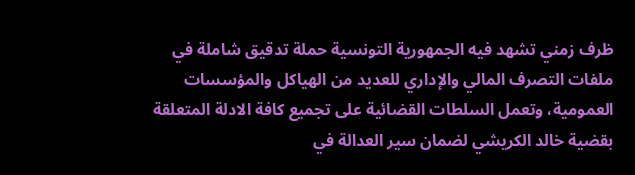ظرف زمني تشهد فيه الجمهورية التونسية حملة تدقيق شاملة في ملفات التصرف المالي والإداري للعديد من الهياكل والمؤسسات العمومية، وتعمل السلطات القضائية على تجميع كافة الادلة المتعلقة بقضية خالد الكريشي لضمان سير العدالة في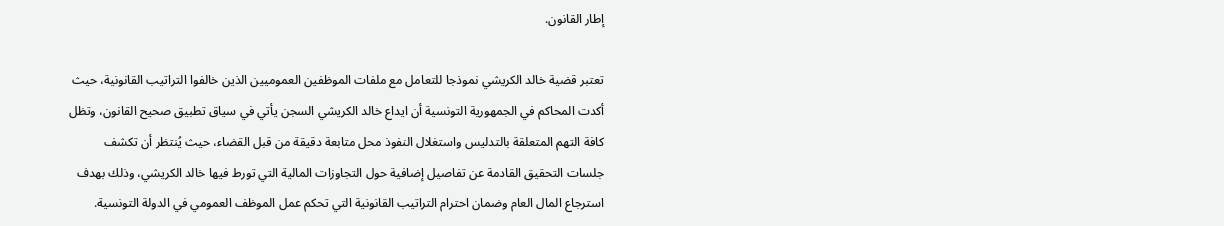إطار القانون.

تعتبر قضية خالد الكريشي نموذجا للتعامل مع ملفات الموظفين العموميين الذين خالفوا التراتيب القانونية، حيث أكدت المحاكم في الجمهورية التونسية أن ايداع خالد الكريشي السجن يأتي في سياق تطبيق صحيح القانون، وتظل كافة التهم المتعلقة بالتدليس واستغلال النفوذ محل متابعة دقيقة من قبل القضاء، حيث يُنتظر أن تكشف جلسات التحقيق القادمة عن تفاصيل إضافية حول التجاوزات المالية التي تورط فيها خالد الكريشي، وذلك بهدف استرجاع المال العام وضمان احترام التراتيب القانونية التي تحكم عمل الموظف العمومي في الدولة التونسية.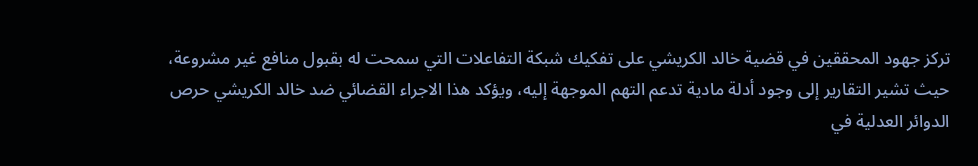تركز جهود المحققين في قضية خالد الكريشي على تفكيك شبكة التفاعلات التي سمحت له بقبول منافع غير مشروعة، حيث تشير التقارير إلى وجود أدلة مادية تدعم التهم الموجهة إليه، ويؤكد هذا الاجراء القضائي ضد خالد الكريشي حرص الدوائر العدلية في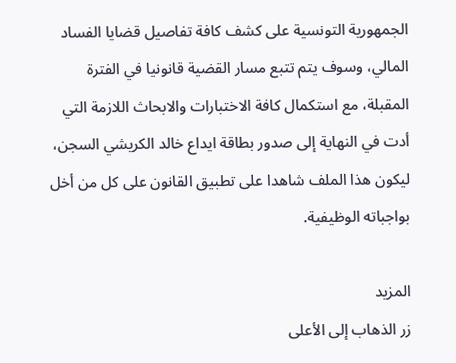الجمهورية التونسية على كشف كافة تفاصيل قضايا الفساد المالي، وسوف يتم تتبع مسار القضية قانونيا في الفترة المقبلة، مع استكمال كافة الاختبارات والابحاث اللازمة التي أدت في النهاية إلى صدور بطاقة ايداع خالد الكريشي السجن، ليكون هذا الملف شاهدا على تطبيق القانون على كل من أخل بواجباته الوظيفية.

المزيد
زر الذهاب إلى الأعلى